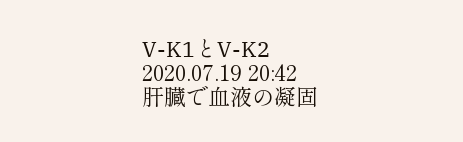V-K1とV-K2
2020.07.19 20:42
肝臓で血液の凝固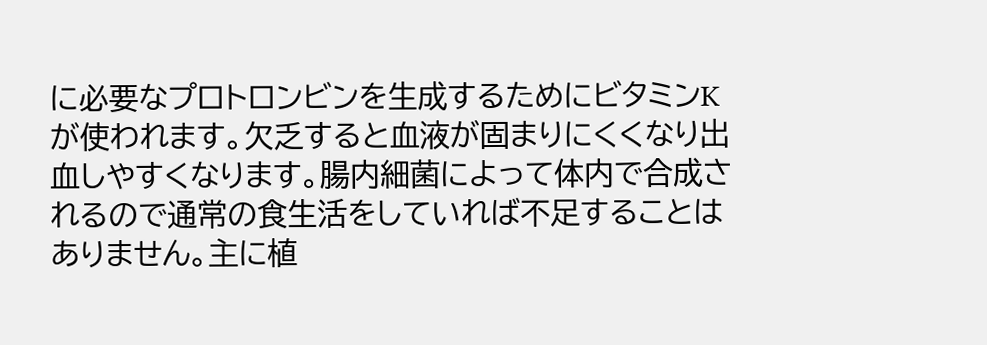に必要なプロトロンビンを生成するためにビタミンKが使われます。欠乏すると血液が固まりにくくなり出血しやすくなります。腸内細菌によって体内で合成されるので通常の食生活をしていれば不足することはありません。主に植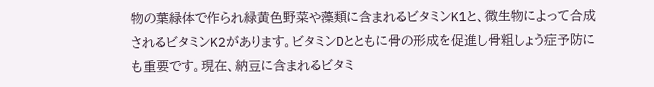物の葉緑体で作られ緑黄色野菜や藻類に含まれるビタミンK1と、微生物によって合成されるビタミンK2があります。ビタミンDとともに骨の形成を促進し骨粗しょう症予防にも重要です。現在、納豆に含まれるビタミ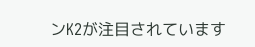ンK2が注目されています